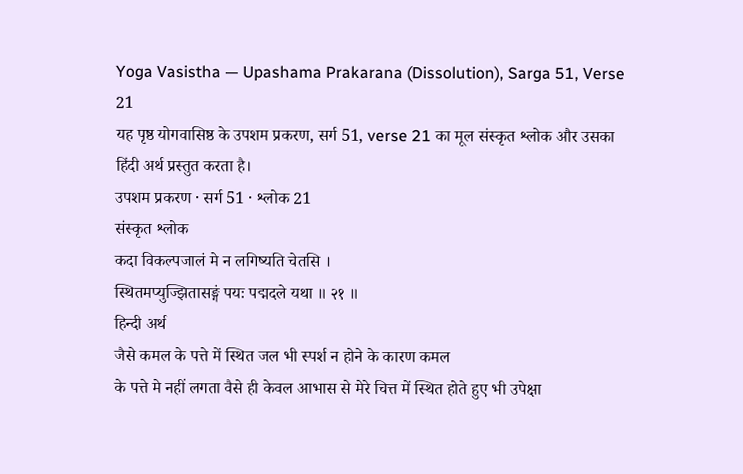Yoga Vasistha — Upashama Prakarana (Dissolution), Sarga 51, Verse 21
यह पृष्ठ योगवासिष्ठ के उपशम प्रकरण, सर्ग 51, verse 21 का मूल संस्कृत श्लोक और उसका हिंदी अर्थ प्रस्तुत करता है।
उपशम प्रकरण · सर्ग 51 · श्लोक 21
संस्कृत श्लोक
कदा विकल्पजालं मे न लगिष्यति चेतसि ।
स्थितमप्युज्झितासङ्गं पयः पद्मदले यथा ॥ २१ ॥
हिन्दी अर्थ
जैसे कमल के पत्ते में स्थित जल भी स्पर्श न होने के कारण कमल
के पत्ते मे नहीं लगता वैसे ही केवल आभास से मेरे चित्त में स्थित होते हुए भी उपेक्षा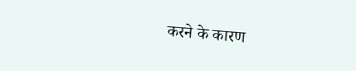करने के कारण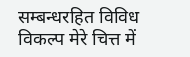सम्बन्धरहित विविध विकल्प मेरे चित्त में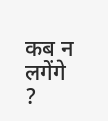कब न लगेंगे ?